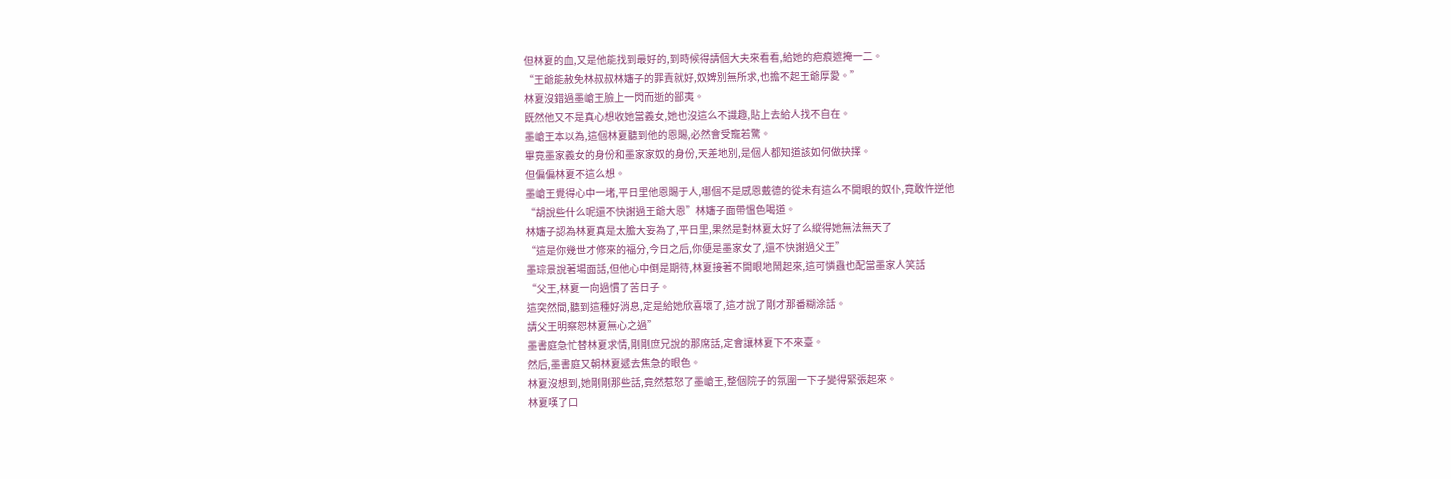但林夏的血,又是他能找到最好的,到時候得請個大夫來看看,給她的疤痕遮掩一二。
“王爺能赦免林叔叔林嬸子的罪責就好,奴婢別無所求,也擔不起王爺厚愛。”
林夏沒錯過墨嵢王臉上一閃而逝的鄙夷。
既然他又不是真心想收她當義女,她也沒這么不識趣,貼上去給人找不自在。
墨嵢王本以為,這個林夏聽到他的恩賜,必然會受寵若驚。
畢竟墨家義女的身份和墨家家奴的身份,天差地別,是個人都知道該如何做抉擇。
但偏偏林夏不這么想。
墨嵢王覺得心中一堵,平日里他恩賜于人,哪個不是感恩戴德的從未有這么不開眼的奴仆,竟敢忤逆他
“胡說些什么呢還不快謝過王爺大恩”林嬸子面帶慍色喝道。
林嬸子認為林夏真是太膽大妄為了,平日里,果然是對林夏太好了么縱得她無法無天了
“這是你幾世才修來的福分,今日之后,你便是墨家女了,還不快謝過父王”
墨琮景說著場面話,但他心中倒是期待,林夏接著不開眼地鬧起來,這可憐蟲也配當墨家人笑話
“父王,林夏一向過慣了苦日子。
這突然間,聽到這種好消息,定是給她欣喜壞了,這才說了剛才那番糊涂話。
請父王明察恕林夏無心之過”
墨書庭急忙替林夏求情,剛剛庶兄說的那席話,定會讓林夏下不來臺。
然后,墨書庭又朝林夏遞去焦急的眼色。
林夏沒想到,她剛剛那些話,竟然惹怒了墨嵢王,整個院子的氛圍一下子變得緊張起來。
林夏嘆了口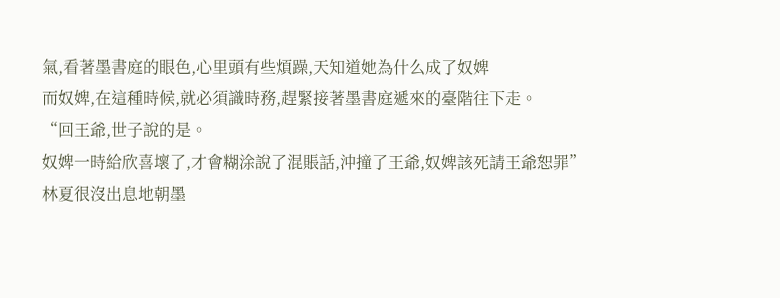氣,看著墨書庭的眼色,心里頭有些煩躁,天知道她為什么成了奴婢
而奴婢,在這種時候,就必須識時務,趕緊接著墨書庭遞來的臺階往下走。
“回王爺,世子說的是。
奴婢一時給欣喜壞了,才會糊涂說了混賬話,沖撞了王爺,奴婢該死請王爺恕罪”
林夏很沒出息地朝墨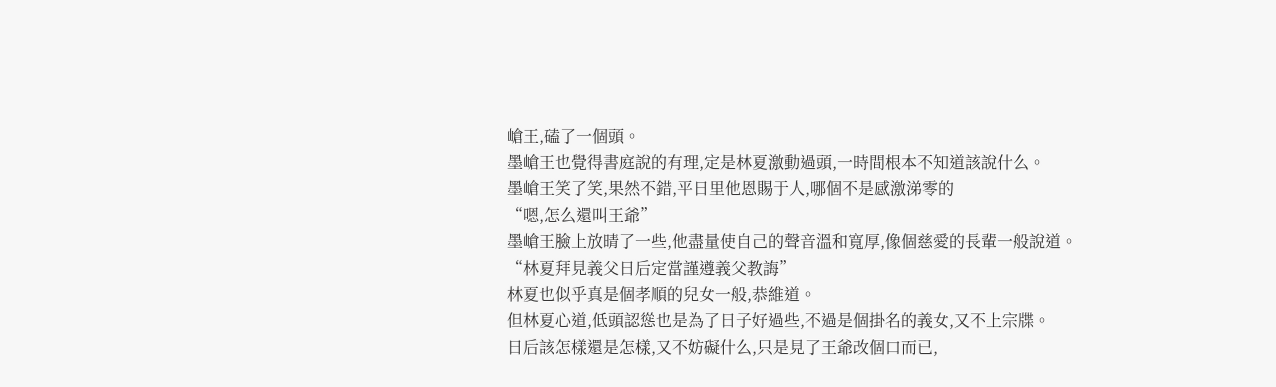嵢王,磕了一個頭。
墨嵢王也覺得書庭說的有理,定是林夏激動過頭,一時間根本不知道該說什么。
墨嵢王笑了笑,果然不錯,平日里他恩賜于人,哪個不是感激涕零的
“嗯,怎么還叫王爺”
墨嵢王臉上放晴了一些,他盡量使自己的聲音溫和寬厚,像個慈愛的長輩一般說道。
“林夏拜見義父日后定當謹遵義父教誨”
林夏也似乎真是個孝順的兒女一般,恭維道。
但林夏心道,低頭認慫也是為了日子好過些,不過是個掛名的義女,又不上宗牒。
日后該怎樣還是怎樣,又不妨礙什么,只是見了王爺改個口而已,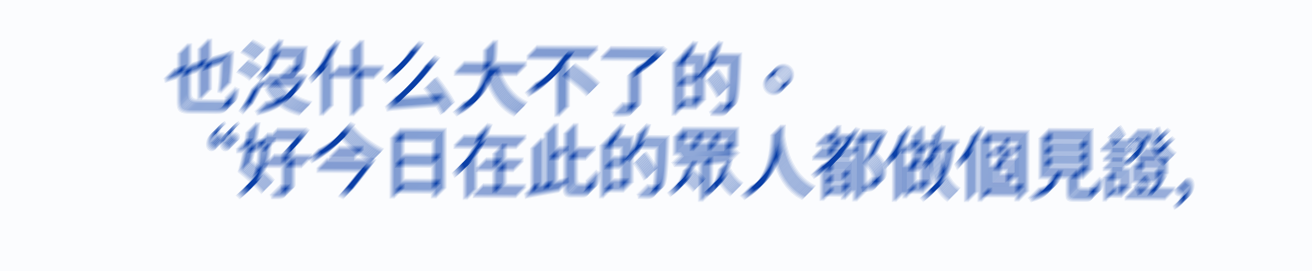也沒什么大不了的。
“好今日在此的眾人都做個見證,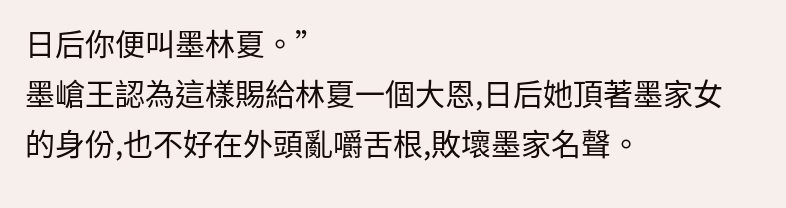日后你便叫墨林夏。”
墨嵢王認為這樣賜給林夏一個大恩,日后她頂著墨家女的身份,也不好在外頭亂嚼舌根,敗壞墨家名聲。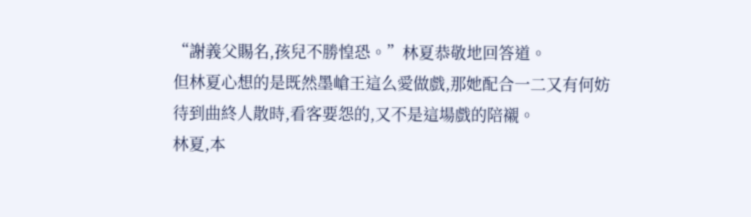“謝義父賜名,孩兒不勝惶恐。”林夏恭敬地回答道。
但林夏心想的是既然墨嵢王這么愛做戲,那她配合一二又有何妨
待到曲終人散時,看客要怨的,又不是這場戲的陪襯。
林夏,本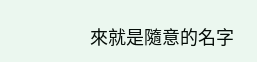來就是隨意的名字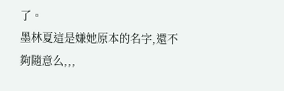了。
墨林夏這是嫌她原本的名字,還不夠隨意么,,,